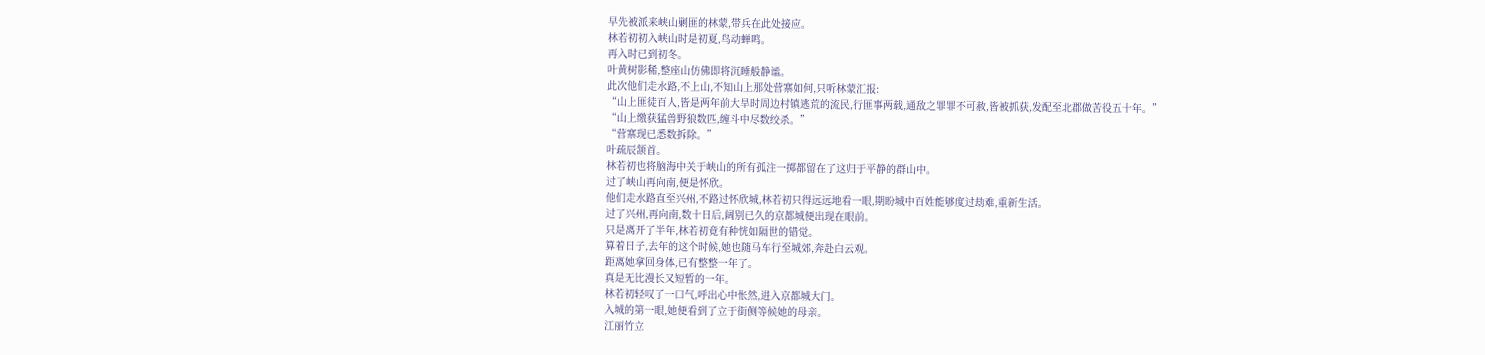早先被派来峡山剿匪的林蒙,带兵在此处接应。
林若初初入峡山时是初夏,鸟动蝉鸣。
再入时已到初冬。
叶黄树影稀,整座山仿佛即将沉睡般静谧。
此次他们走水路,不上山,不知山上那处营寨如何,只听林蒙汇报:
“山上匪徒百人,皆是两年前大旱时周边村镇逃荒的流民,行匪事两载,通敌之罪罪不可赦,皆被抓获,发配至北郡做苦役五十年。”
“山上缴获猛兽野狼数匹,缠斗中尽数绞杀。”
“营寨现已悉数拆除。”
叶疏辰颔首。
林若初也将脑海中关于峡山的所有孤注一掷都留在了这归于平静的群山中。
过了峡山再向南,便是怀欣。
他们走水路直至兴州,不路过怀欣城,林若初只得远远地看一眼,期盼城中百姓能够度过劫难,重新生活。
过了兴州,再向南,数十日后,阔别已久的京都城便出现在眼前。
只是离开了半年,林若初竟有种恍如隔世的错觉。
算着日子,去年的这个时候,她也随马车行至城郊,奔赴白云观。
距离她拿回身体,已有整整一年了。
真是无比漫长又短暂的一年。
林若初轻叹了一口气,呼出心中怅然,进入京都城大门。
入城的第一眼,她便看到了立于街侧等候她的母亲。
江丽竹立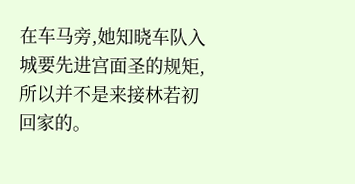在车马旁,她知晓车队入城要先进宫面圣的规矩,所以并不是来接林若初回家的。